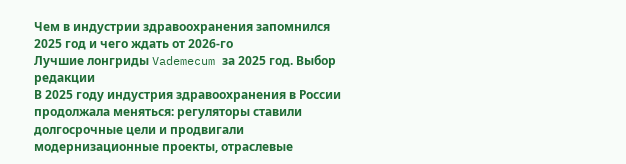Чем в индустрии здравоохранения запомнился 2025 год и чего ждать от 2026-го
Лучшие лонгриды Vademecum за 2025 год. Выбор редакции
В 2025 году индустрия здравоохранения в России продолжала меняться: регуляторы ставили долгосрочные цели и продвигали модернизационные проекты, отраслевые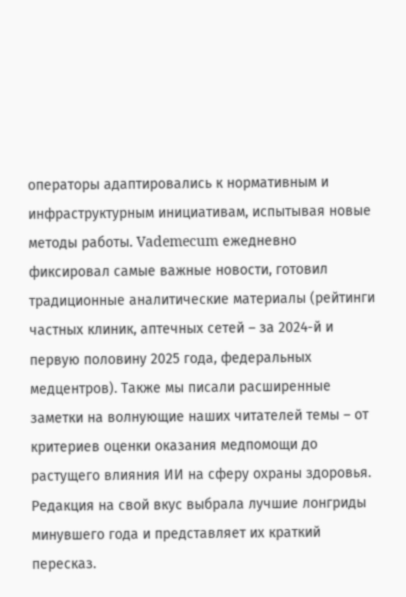операторы адаптировались к нормативным и инфраструктурным инициативам, испытывая новые методы работы. Vademecum ежедневно фиксировал самые важные новости, готовил традиционные аналитические материалы (рейтинги частных клиник, аптечных сетей – за 2024-й и первую половину 2025 года, федеральных медцентров). Также мы писали расширенные заметки на волнующие наших читателей темы – от критериев оценки оказания медпомощи до растущего влияния ИИ на сферу охраны здоровья. Редакция на свой вкус выбрала лучшие лонгриды минувшего года и представляет их краткий пересказ.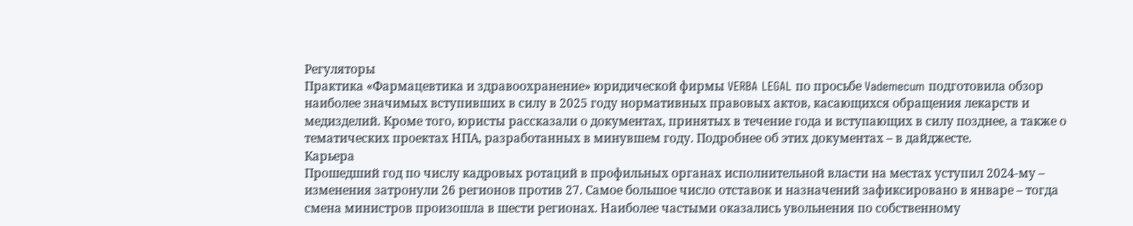Регуляторы
Практика «Фармацевтика и здравоохранение» юридической фирмы VERBA LEGAL по просьбе Vademecum подготовила обзор наиболее значимых вступивших в силу в 2025 году нормативных правовых актов, касающихся обращения лекарств и медизделий. Кроме того, юристы рассказали о документах, принятых в течение года и вступающих в силу позднее, а также о тематических проектах НПА, разработанных в минувшем году. Подробнее об этих документах – в дайджесте.
Карьера
Прошедший год по числу кадровых ротаций в профильных органах исполнительной власти на местах уступил 2024-му – изменения затронули 26 регионов против 27. Самое большое число отставок и назначений зафиксировано в январе – тогда смена министров произошла в шести регионах. Наиболее частыми оказались увольнения по собственному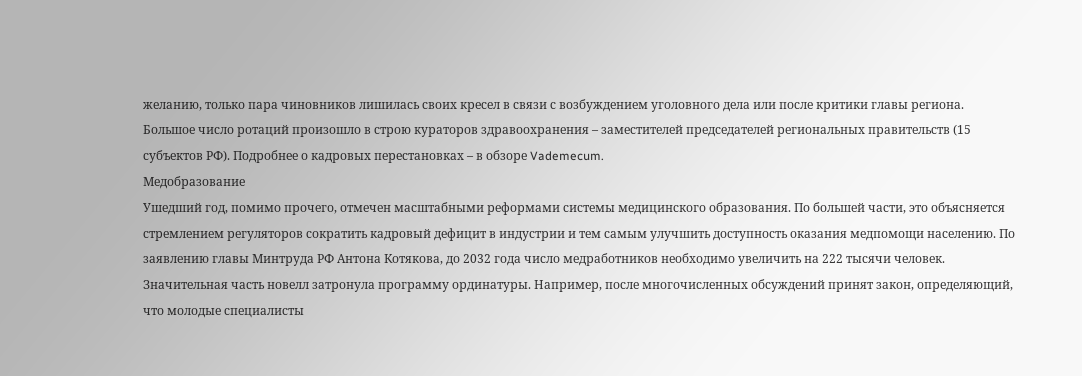желанию, только пара чиновников лишилась своих кресел в связи с возбуждением уголовного дела или после критики главы региона. Большое число ротаций произошло в строю кураторов здравоохранения – заместителей председателей региональных правительств (15 субъектов РФ). Подробнее о кадровых перестановках – в обзоре Vademecum.
Медобразование
Ушедший год, помимо прочего, отмечен масштабными реформами системы медицинского образования. По большей части, это объясняется стремлением регуляторов сократить кадровый дефицит в индустрии и тем самым улучшить доступность оказания медпомощи населению. По заявлению главы Минтруда РФ Антона Котякова, до 2032 года число медработников необходимо увеличить на 222 тысячи человек. Значительная часть новелл затронула программу ординатуры. Например, после многочисленных обсуждений принят закон, определяющий, что молодые специалисты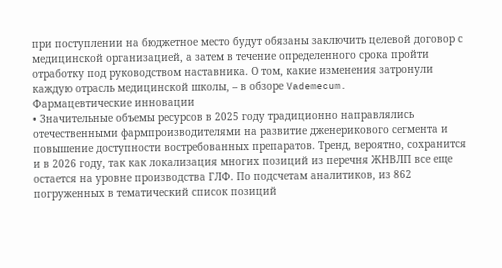при поступлении на бюджетное место будут обязаны заключить целевой договор с медицинской организацией, а затем в течение определенного срока пройти отработку под руководством наставника. О том, какие изменения затронули каждую отрасль медицинской школы, – в обзоре Vademecum.
Фармацевтические инновации
• Значительные объемы ресурсов в 2025 году традиционно направлялись отечественными фармпроизводителями на развитие дженерикового сегмента и повышение доступности востребованных препаратов. Тренд, вероятно, сохранится и в 2026 году, так как локализация многих позиций из перечня ЖНВЛП все еще остается на уровне производства ГЛФ. По подсчетам аналитиков, из 862 погруженных в тематический список позиций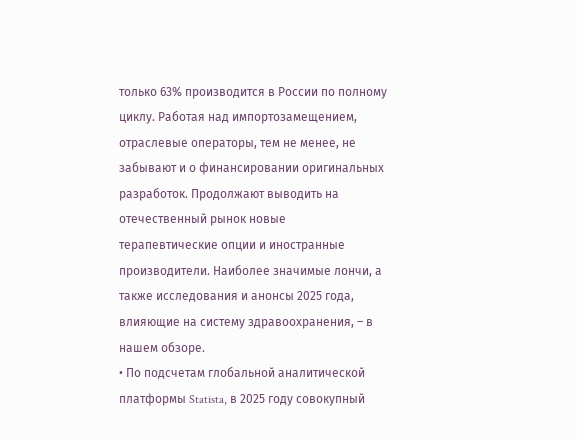только 63% производится в России по полному циклу. Работая над импортозамещением, отраслевые операторы, тем не менее, не забывают и о финансировании оригинальных разработок. Продолжают выводить на отечественный рынок новые терапевтические опции и иностранные производители. Наиболее значимые лончи, а также исследования и анонсы 2025 года, влияющие на систему здравоохранения, – в нашем обзоре.
• По подсчетам глобальной аналитической платформы Statista, в 2025 году совокупный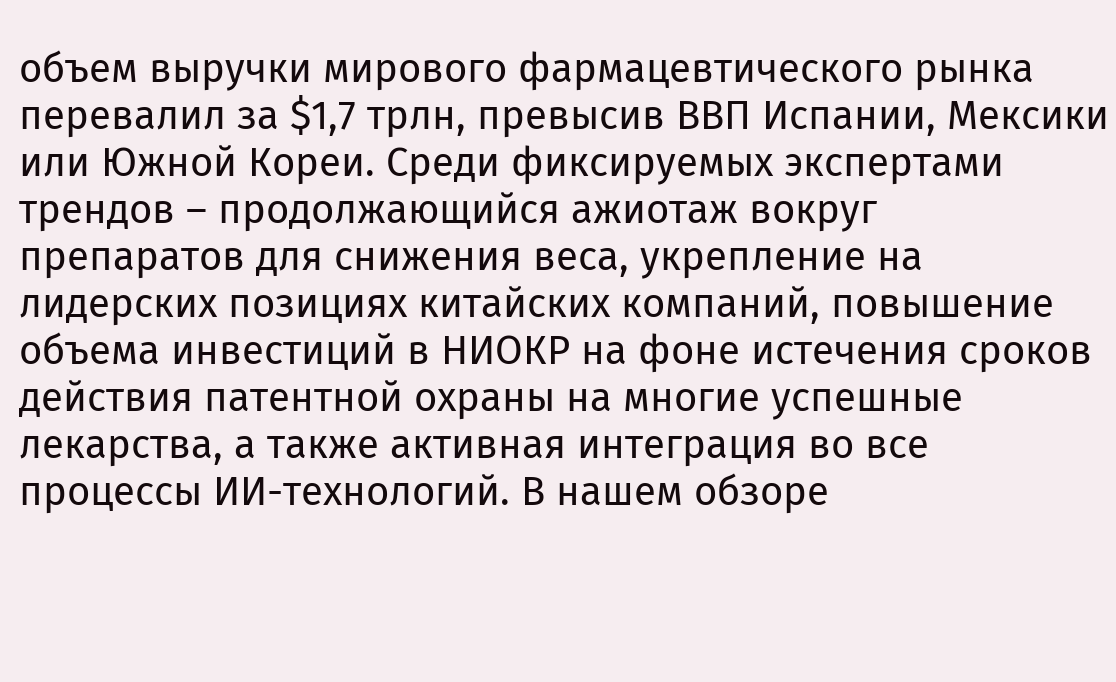объем выручки мирового фармацевтического рынка перевалил за $1,7 трлн, превысив ВВП Испании, Мексики или Южной Кореи. Среди фиксируемых экспертами трендов – продолжающийся ажиотаж вокруг препаратов для снижения веса, укрепление на лидерских позициях китайских компаний, повышение объема инвестиций в НИОКР на фоне истечения сроков действия патентной охраны на многие успешные лекарства, а также активная интеграция во все процессы ИИ-технологий. В нашем обзоре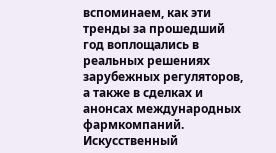вспоминаем, как эти тренды за прошедший год воплощались в реальных решениях зарубежных регуляторов, а также в сделках и анонсах международных фармкомпаний.
Искусственный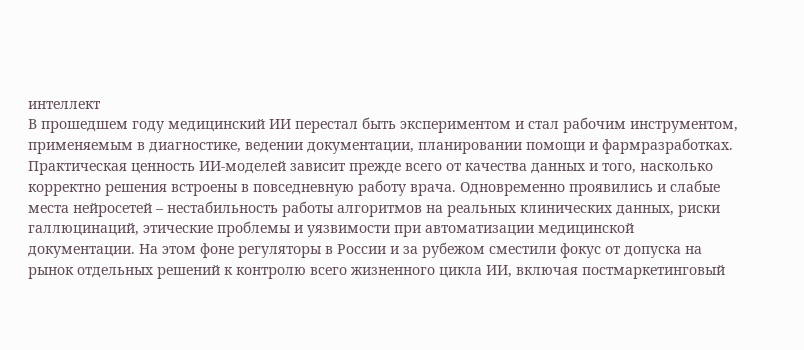интеллект
В прошедшем году медицинский ИИ перестал быть экспериментом и стал рабочим инструментом, применяемым в диагностике, ведении документации, планировании помощи и фармразработках. Практическая ценность ИИ-моделей зависит прежде всего от качества данных и того, насколько корректно решения встроены в повседневную работу врача. Одновременно проявились и слабые места нейросетей – нестабильность работы алгоритмов на реальных клинических данных, риски галлюцинаций, этические проблемы и уязвимости при автоматизации медицинской документации. На этом фоне регуляторы в России и за рубежом сместили фокус от допуска на рынок отдельных решений к контролю всего жизненного цикла ИИ, включая постмаркетинговый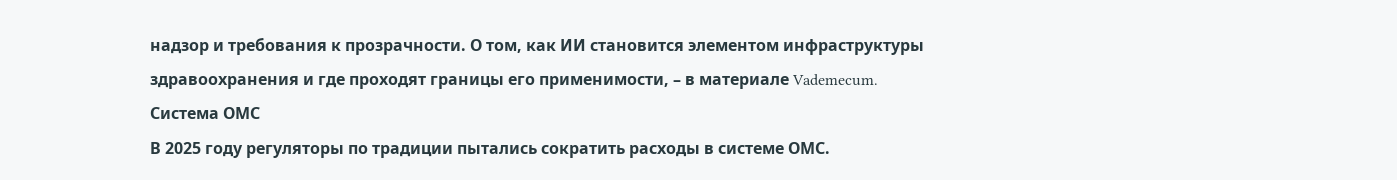надзор и требования к прозрачности. О том, как ИИ становится элементом инфраструктуры здравоохранения и где проходят границы его применимости, – в материале Vademecum.
Система ОМС
В 2025 году регуляторы по традиции пытались сократить расходы в системе ОМС.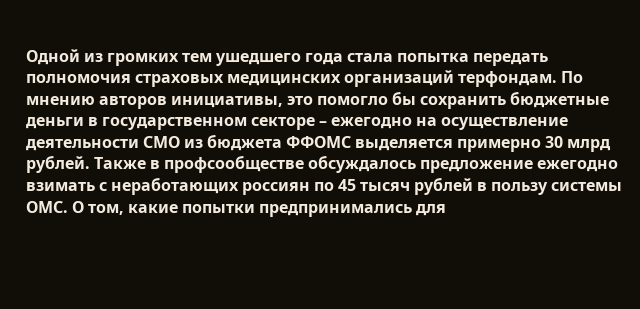Одной из громких тем ушедшего года стала попытка передать полномочия страховых медицинских организаций терфондам. По мнению авторов инициативы, это помогло бы сохранить бюджетные деньги в государственном секторе – ежегодно на осуществление деятельности СМО из бюджета ФФОМС выделяется примерно 30 млрд рублей. Также в профсообществе обсуждалось предложение ежегодно взимать с неработающих россиян по 45 тысяч рублей в пользу системы ОМС. О том, какие попытки предпринимались для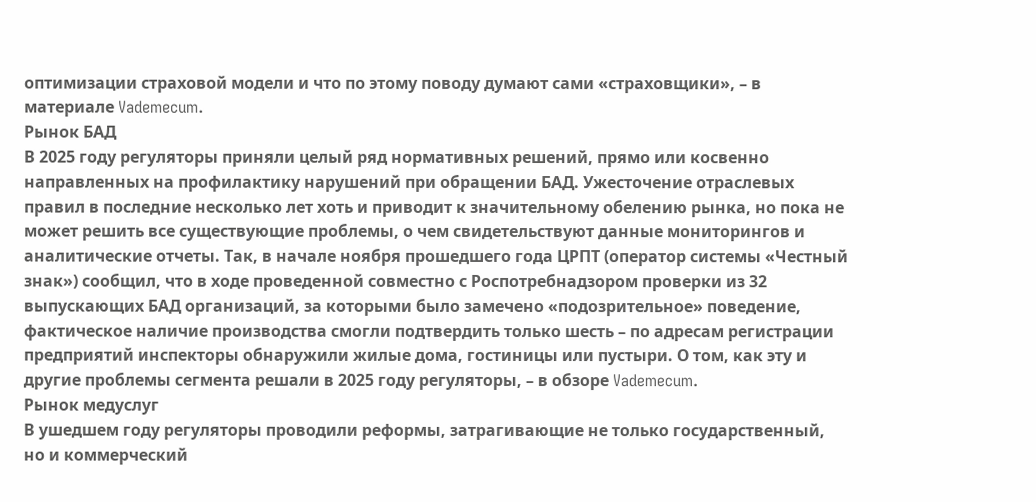оптимизации страховой модели и что по этому поводу думают сами «страховщики», – в материале Vademecum.
Рынок БАД
В 2025 году регуляторы приняли целый ряд нормативных решений, прямо или косвенно направленных на профилактику нарушений при обращении БАД. Ужесточение отраслевых правил в последние несколько лет хоть и приводит к значительному обелению рынка, но пока не может решить все существующие проблемы, о чем свидетельствуют данные мониторингов и аналитические отчеты. Так, в начале ноября прошедшего года ЦРПТ (оператор системы «Честный знак») сообщил, что в ходе проведенной совместно с Роспотребнадзором проверки из 32 выпускающих БАД организаций, за которыми было замечено «подозрительное» поведение, фактическое наличие производства смогли подтвердить только шесть – по адресам регистрации предприятий инспекторы обнаружили жилые дома, гостиницы или пустыри. О том, как эту и другие проблемы сегмента решали в 2025 году регуляторы, – в обзоре Vademecum.
Рынок медуслуг
В ушедшем году регуляторы проводили реформы, затрагивающие не только государственный, но и коммерческий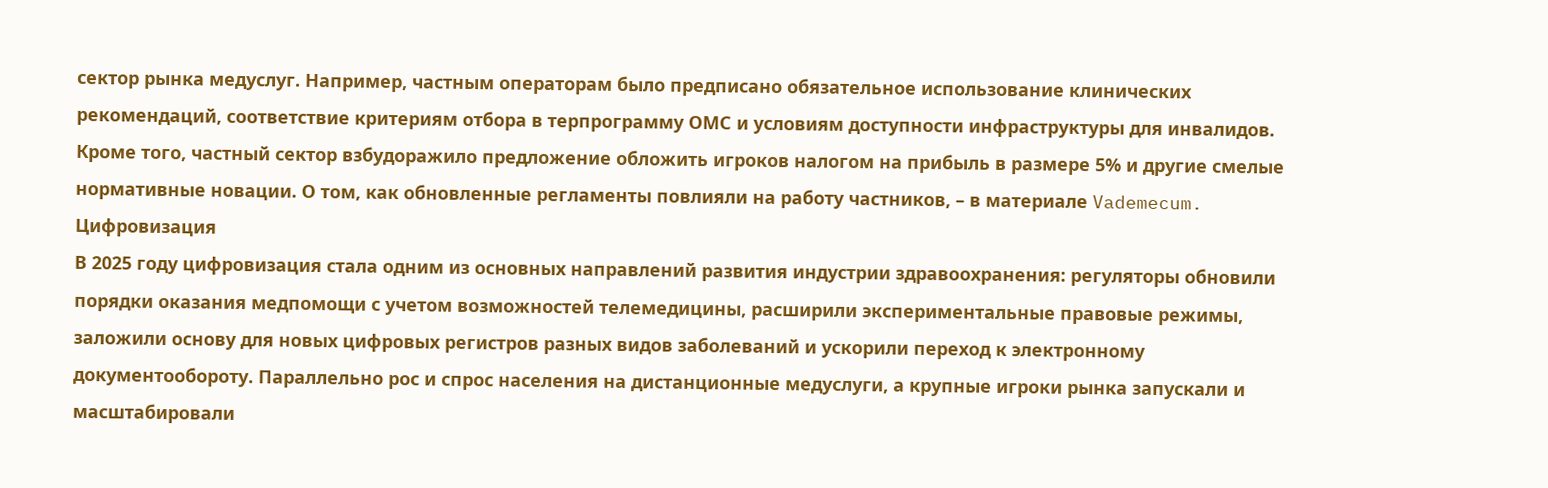сектор рынка медуслуг. Например, частным операторам было предписано обязательное использование клинических рекомендаций, соответствие критериям отбора в терпрограмму ОМС и условиям доступности инфраструктуры для инвалидов. Кроме того, частный сектор взбудоражило предложение обложить игроков налогом на прибыль в размере 5% и другие смелые нормативные новации. О том, как обновленные регламенты повлияли на работу частников, – в материале Vademecum.
Цифровизация
В 2025 году цифровизация стала одним из основных направлений развития индустрии здравоохранения: регуляторы обновили порядки оказания медпомощи с учетом возможностей телемедицины, расширили экспериментальные правовые режимы, заложили основу для новых цифровых регистров разных видов заболеваний и ускорили переход к электронному документообороту. Параллельно рос и спрос населения на дистанционные медуслуги, а крупные игроки рынка запускали и масштабировали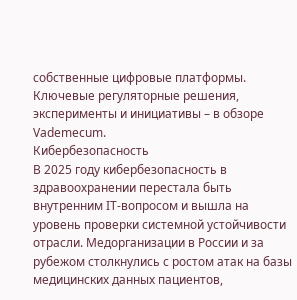собственные цифровые платформы. Ключевые регуляторные решения, эксперименты и инициативы – в обзоре Vademecum.
Кибербезопасность
В 2025 году кибербезопасность в здравоохранении перестала быть внутренним IT-вопросом и вышла на уровень проверки системной устойчивости отрасли. Медорганизации в России и за рубежом столкнулись с ростом атак на базы медицинских данных пациентов,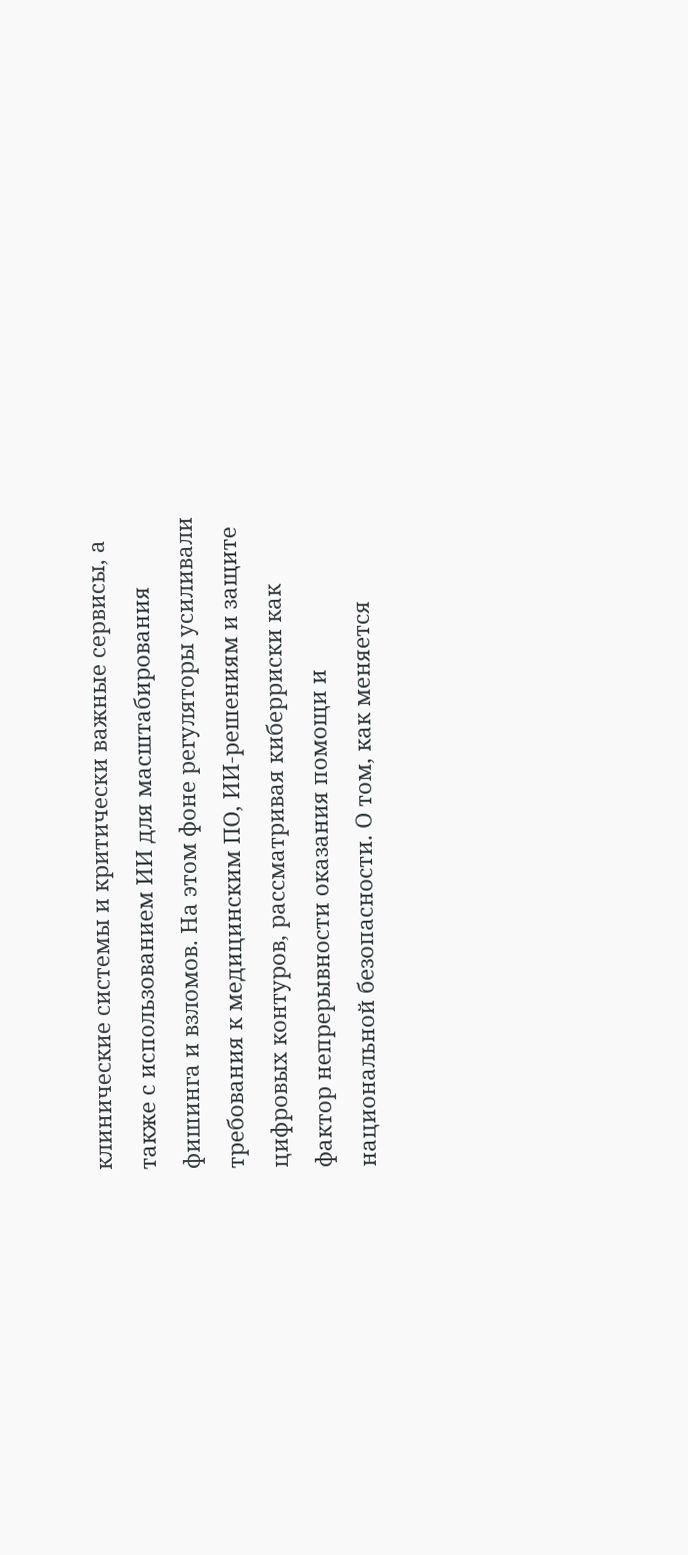клинические системы и критически важные сервисы, а также с использованием ИИ для масштабирования фишинга и взломов. На этом фоне регуляторы усиливали требования к медицинским ПО, ИИ-решениям и защите цифровых контуров, рассматривая киберриски как фактор непрерывности оказания помощи и национальной безопасности. О том, как меняется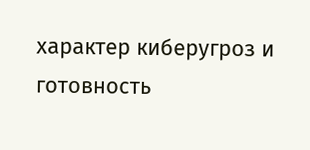характер киберугроз и готовность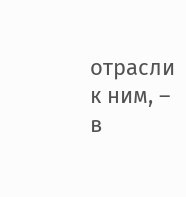отрасли к ним, – в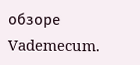обзоре Vademecum.